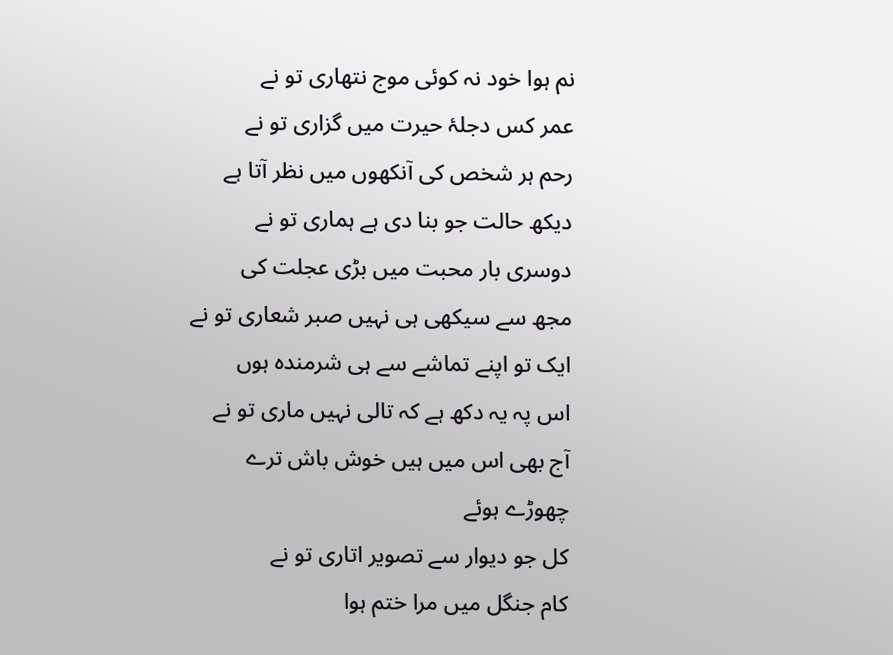نم ہوا خود نہ کوئی موج نتھاری تو نے
عمر کس دجلۂ حیرت میں گزاری تو نے
رحم ہر شخص کی آنکھوں میں نظر آتا ہے
دیکھ حالت جو بنا دی ہے ہماری تو نے
دوسری بار محبت میں بڑی عجلت کی
مجھ سے سیکھی ہی نہیں صبر شعاری تو نے
ایک تو اپنے تماشے سے ہی شرمندہ ہوں
اس پہ یہ دکھ ہے کہ تالی نہیں ماری تو نے
آج بھی اس میں ہیں خوش باش ترے چھوڑے ہوئے
کل جو دیوار سے تصویر اتاری تو نے
کام جنگل میں مرا ختم ہوا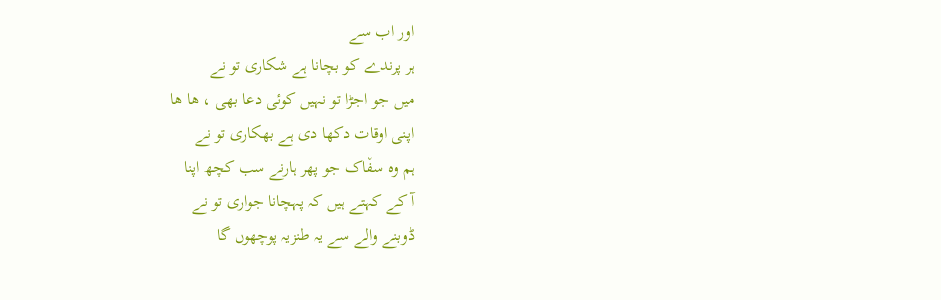اور اب سے
ہر پرندے کو بچانا ہے شکاری تو نے
میں جو اجڑا تو نہیں کوئی دعا بھی ، ھا ھا
اپنی اوقات دکھا دی ہے بھکاری تو نے
ہم وہ سف٘اک جو پھر ہارنے سب کچھ اپنا
آ کے کہتے ہیں کہ پہچانا جواری تو نے
ڈوبنے والے سے یہ طنزیہ پوچھوں گا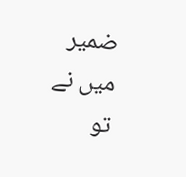ضمیر
میں نے تو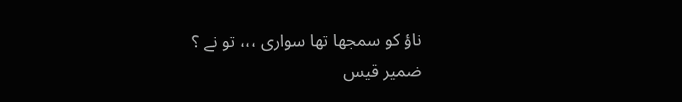ناؤ کو سمجھا تھا سواری ،،، تو نے ؟
ضمیر قیس